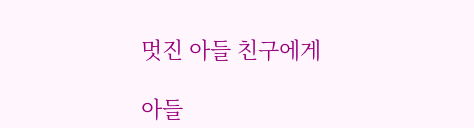멋진 아들 친구에게

아들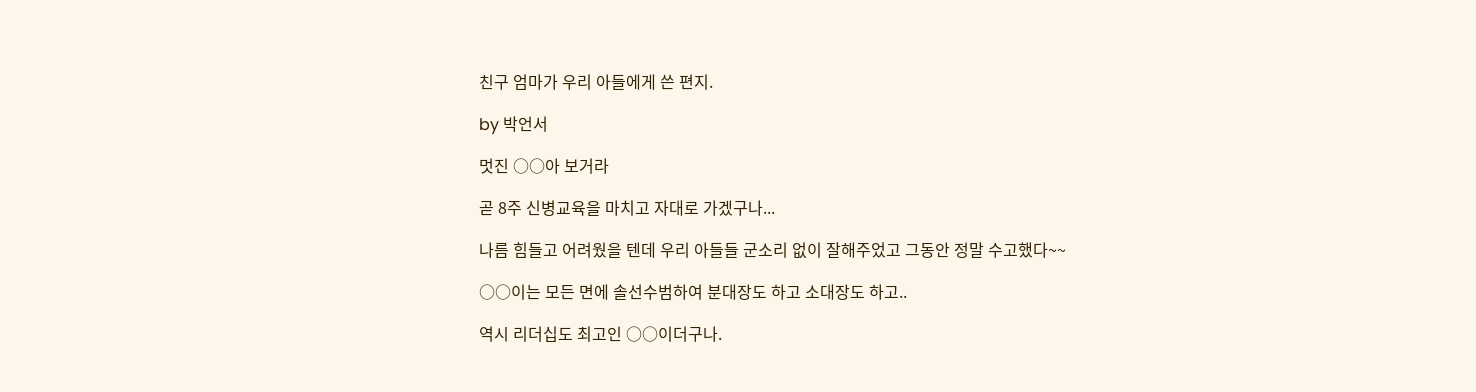친구 엄마가 우리 아들에게 쓴 편지.

by 박언서

멋진 ○○아 보거라

곧 8주 신병교육을 마치고 자대로 가겠구나...

나름 힘들고 어려웠을 텐데 우리 아들들 군소리 없이 잘해주었고 그동안 정말 수고했다~~

○○이는 모든 면에 솔선수범하여 분대장도 하고 소대장도 하고..

역시 리더십도 최고인 ○○이더구나.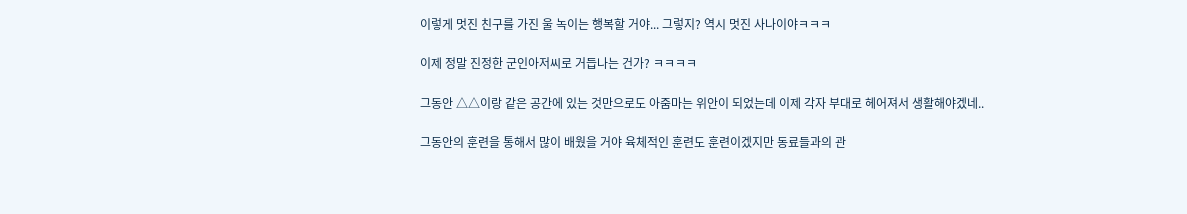이렇게 멋진 친구를 가진 울 녹이는 행복할 거야... 그렇지? 역시 멋진 사나이야ㅋㅋㅋ

이제 정말 진정한 군인아저씨로 거듭나는 건가? ㅋㅋㅋㅋ

그동안 △△이랑 같은 공간에 있는 것만으로도 아줌마는 위안이 되었는데 이제 각자 부대로 헤어져서 생활해야겠네..

그동안의 훈련을 통해서 많이 배웠을 거야 육체적인 훈련도 훈련이겠지만 동료들과의 관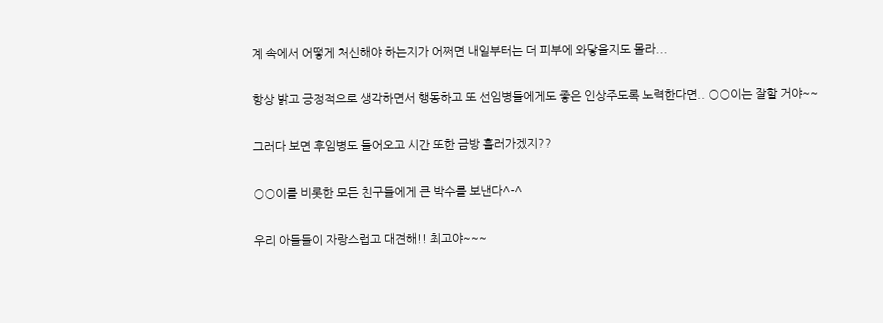계 속에서 어떻게 처신해야 하는지가 어쩌면 내일부터는 더 피부에 와닿을지도 몰라...

항상 밝고 긍정적으로 생각하면서 행동하고 또 선임병들에게도 좋은 인상주도록 노력한다면.. ○○이는 잘할 거야~~

그러다 보면 후임병도 들어오고 시간 또한 금방 흘러가겠지??

○○이를 비롯한 모든 친구들에게 큰 박수를 보낸다^-^

우리 아들들이 자랑스럽고 대견해!! 최고야~~~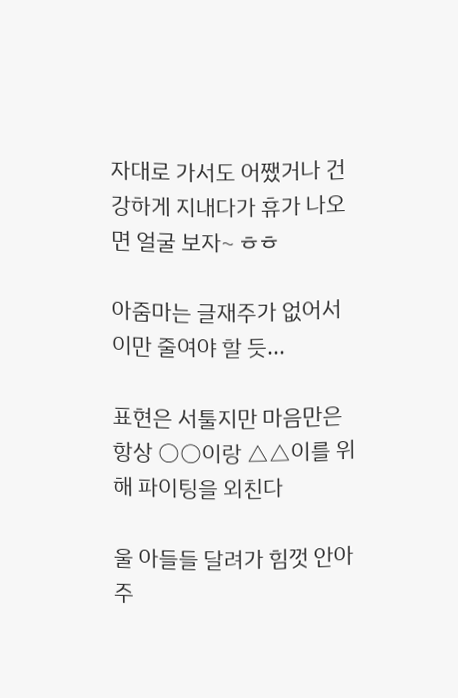자대로 가서도 어쨌거나 건강하게 지내다가 휴가 나오면 얼굴 보자~ ㅎㅎ

아줌마는 글재주가 없어서 이만 줄여야 할 듯...

표현은 서툴지만 마음만은 항상 ○○이랑 △△이를 위해 파이팅을 외친다

울 아들들 달려가 힘껏 안아주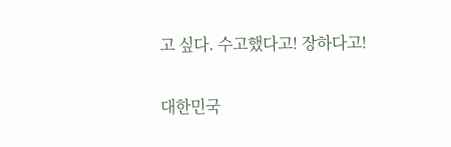고 싶다. 수고했다고! 장하다고!

대한민국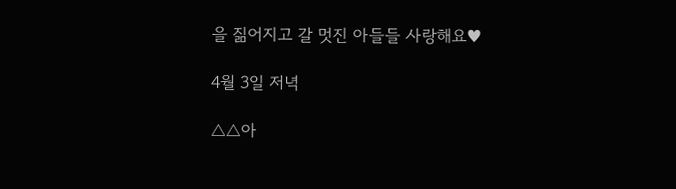을 짊어지고 갈 멋진 아들들 사랑해요♥

4월 3일 저녁

△△아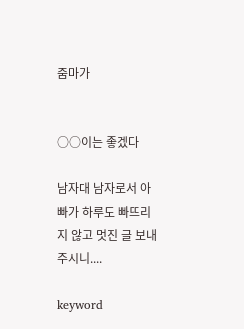줌마가


○○이는 좋겠다

남자대 남자로서 아빠가 하루도 빠뜨리지 않고 멋진 글 보내주시니....

keyword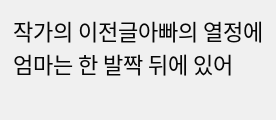작가의 이전글아빠의 열정에 엄마는 한 발짝 뒤에 있어